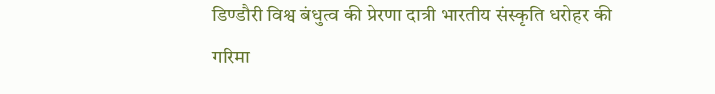डिण्डौरी विश्व बंधुत्व की प्रेरणा दात्री भारतीय संस्कृति धरोहर की गरिमा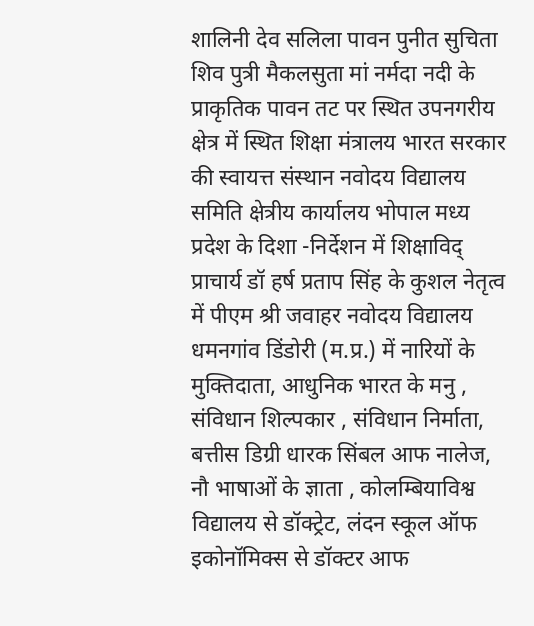शालिनी देव सलिला पावन पुनीत सुचिता शिव पुत्री मैकलसुता मां नर्मदा नदी के प्राकृतिक पावन तट पर स्थित उपनगरीय क्षेत्र में स्थित शिक्षा मंत्रालय भारत सरकार की स्वायत्त संस्थान नवोदय विद्यालय समिति क्षेत्रीय कार्यालय भोपाल मध्य प्रदेश के दिशा -निर्देशन में शिक्षाविद् प्राचार्य डॉ हर्ष प्रताप सिंह के कुशल नेतृत्व में पीएम श्री जवाहर नवोदय विद्यालय धमनगांव डिंडोरी (म.प्र.) में नारियों के मुक्तिदाता, आधुनिक भारत के मनु , संविधान शिल्पकार , संविधान निर्माता, बत्तीस डिग्री धारक सिंबल आफ नालेज, नौ भाषाओं के ज्ञाता , कोलम्बियाविश्व विद्यालय से डॉक्ट्रेट, लंदन स्कूल ऑफ इकोनॉमिक्स से डॉक्टर आफ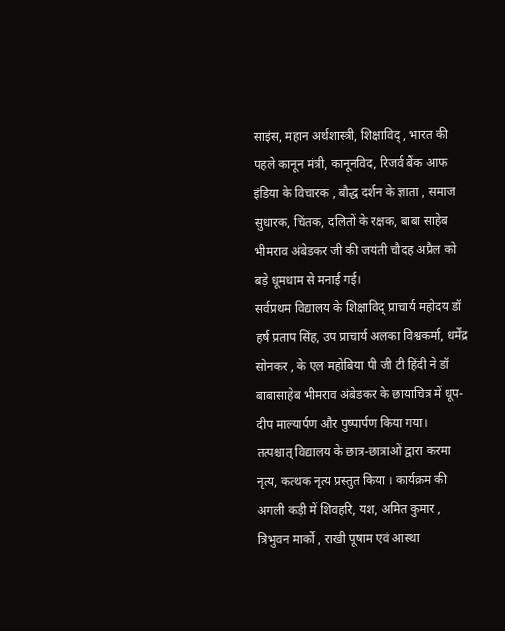साइंस, महान अर्थशास्त्री, शिक्षाविद् , भारत की पहले कानून मंत्री, कानूनविद, रिजर्व बैंक आफ इंडिया के विचारक , बौद्ध दर्शन के ज्ञाता , समाज सुधारक, चिंतक, दलितों के रक्षक, बाबा साहेब भीमराव अंबेडकर जी की जयंती चौदह अप्रैल को बड़े धूमधाम से मनाई गई।
सर्वप्रथम विद्यालय के शिक्षाविद् प्राचार्य महोदय डॉ हर्ष प्रताप सिंह, उप प्राचार्य अलका विश्वकर्मा, धर्मेंद्र सोनकर , के एल महोबिया पी जी टी हिंदी ने डॉ बाबासाहेब भीमराव अंबेडकर के छायाचित्र में धूप-दीप माल्यार्पण और पुष्पार्पण किया गया।
तत्पश्चात् विद्यालय के छात्र-छात्राओं द्वारा करमा नृत्य, कत्थक नृत्य प्रस्तुत किया । कार्यक्रम की अगली कड़ी में शिवहरि, यश, अमित कुमार , त्रिभुवन मार्को , राखी पूषाम एवं आस्था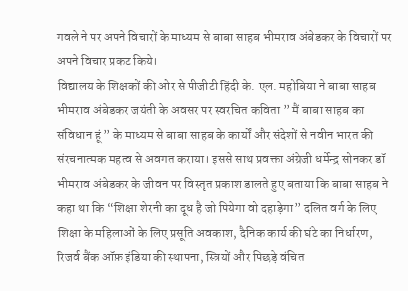गवले ने पर अपने विचारों के माध्यम से बाबा साहब भीमराव अंबेडकर के विचारों पर अपने विचार प्रकट किये।
विद्यालय के शिक्षकों की ओर से पीजीटी हिंदी के. एल. महोबिया ने बाबा साहब भीमराव अंबेडकर जयंती के अवसर पर स्वरचित कविता ” मैं बाबा साहब का संविधान हूं ” के माध्यम से बाबा साहब के कार्यों और संदेशों से नवीन भारत की संरचनात्मक महत्व से अवगत कराया। इससे साथ प्रवक्ता अंग्रेजी धर्मेन्द्र सोनकर डॉ भीमराव अंबेडकर के जीवन पर विस्तृत प्रकाश डालते हुए बताया कि बाबा साहब ने कहा था कि “शिक्षा शेरनी का दूध है जो पियेगा वो दहाड़ेगा” दलित वर्ग के लिए शिक्षा के महिलाओं के लिए प्रसूति अवकाश, दैनिक कार्य की घंटे का निर्धारण, रिजर्व बैंक ऑफ़ इंडिया की स्थापना, स्त्रियों और पिछड़े वंचित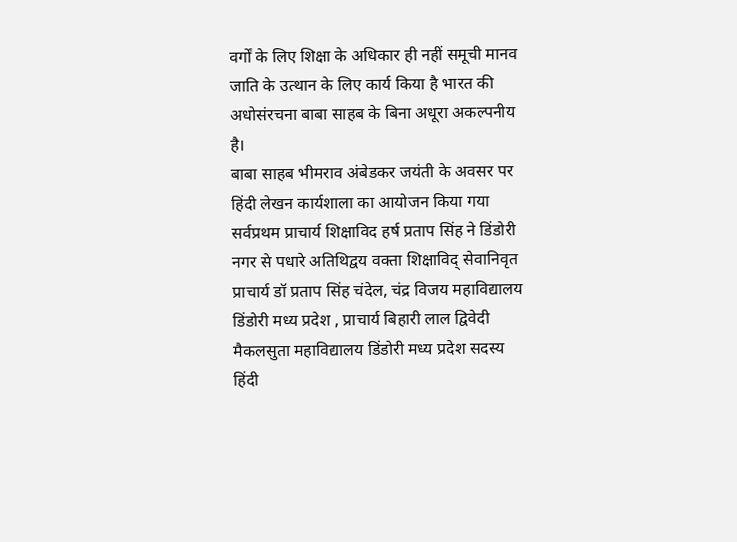वर्गों के लिए शिक्षा के अधिकार ही नहीं समूची मानव जाति के उत्थान के लिए कार्य किया है भारत की अधोसंरचना बाबा साहब के बिना अधूरा अकल्पनीय है।
बाबा साहब भीमराव अंबेडकर जयंती के अवसर पर हिंदी लेखन कार्यशाला का आयोजन किया गया सर्वप्रथम प्राचार्य शिक्षाविद हर्ष प्रताप सिंह ने डिंडोरी नगर से पधारे अतिथिद्वय वक्ता शिक्षाविद् सेवानिवृत प्राचार्य डॉ प्रताप सिंह चंदेल, चंद्र विजय महाविद्यालय डिंडोरी मध्य प्रदेश , प्राचार्य बिहारी लाल द्विवेदी मैकलसुता महाविद्यालय डिंडोरी मध्य प्रदेश सदस्य हिंदी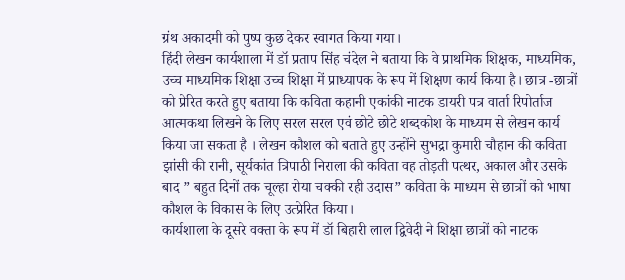ग्रंथ अकादमी को पुष्प कुछ देकर स्वागत किया गया।
हिंदी लेखन कार्यशाला में डॉ प्रताप सिंह चंदेल ने बताया कि वे प्राथमिक शिक्षक, माध्यमिक, उच्च माध्यमिक शिक्षा उच्च शिक्षा में प्राध्यापक के रूप में शिक्षण कार्य किया है। छात्र -छात्रों को प्रेरित करते हुए बताया कि कविता कहानी एकांकी नाटक डायरी पत्र वार्ता रिपोर्ताज आत्मकथा लिखने के लिए सरल सरल एवं छोटे छोटे शब्दकोश के माध्यम से लेखन कार्य किया जा सकता है । लेखन कौशल को बताते हुए उन्होंने सुभद्रा कुमारी चौहान की कविता झांसी की रानी, सूर्यकांत त्रिपाठी निराला की कविता वह तोड़ती पत्थर, अकाल और उसके बाद ” बहुत दिनों तक चूल्हा रोया चक्की रही उदास” कविता के माध्यम से छात्रों को भाषा कौशल के विकास के लिए उत्प्रेरित किया।
कार्यशाला के दूसरे वक्ता के रूप में डॉ बिहारी लाल द्विवेदी ने शिक्षा छात्रों को नाटक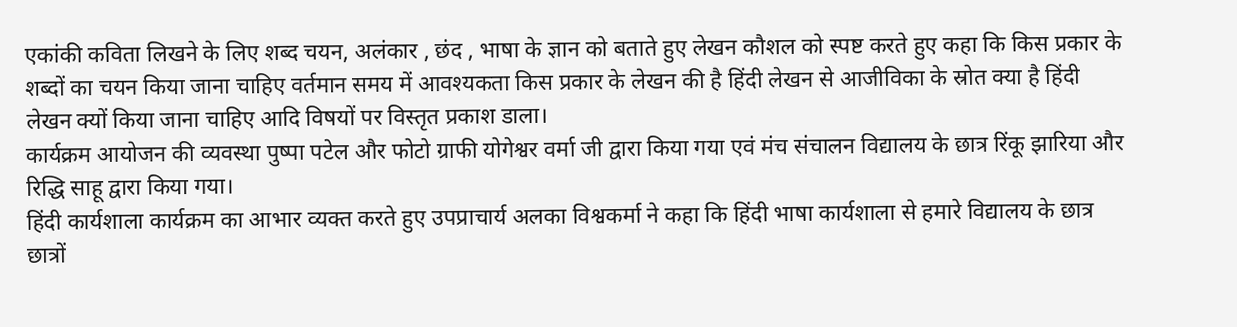एकांकी कविता लिखने के लिए शब्द चयन, अलंकार , छंद , भाषा के ज्ञान को बताते हुए लेखन कौशल को स्पष्ट करते हुए कहा कि किस प्रकार के शब्दों का चयन किया जाना चाहिए वर्तमान समय में आवश्यकता किस प्रकार के लेखन की है हिंदी लेखन से आजीविका के स्रोत क्या है हिंदी लेखन क्यों किया जाना चाहिए आदि विषयों पर विस्तृत प्रकाश डाला।
कार्यक्रम आयोजन की व्यवस्था पुष्पा पटेल और फोटो ग्राफी योगेश्वर वर्मा जी द्वारा किया गया एवं मंच संचालन विद्यालय के छात्र रिंकू झारिया और रिद्धि साहू द्वारा किया गया।
हिंदी कार्यशाला कार्यक्रम का आभार व्यक्त करते हुए उपप्राचार्य अलका विश्वकर्मा ने कहा कि हिंदी भाषा कार्यशाला से हमारे विद्यालय के छात्र छात्रों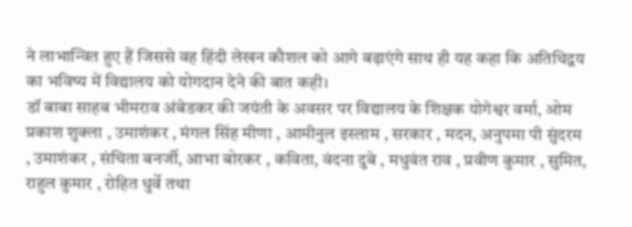ने लाभान्वित हुए हैं जिससे वह हिंदी लेखन कौशल को आगे बढ़ाएंगे साथ ही यह कहा कि अतिथिद्वय का भविष्य में विद्यालय को योगदान देने की बात कही।
डॉ बाबा साहब भीमराव अंबेडकर की जयंती के अवसर पर विद्यालय के शिक्षक योगेश्वर वर्मा, ओम प्रकाश शुक्ला , उमाशंकर , मंगल सिंह मीणा , आमीनुल इस्लाम , सरकार , मदन, अनुपमा पी सुंदरम , उमाशंकर , संचिता बनर्जी, आभा बोरकर , कविता, वंदना दुबे , मधुवंत राव , प्रवीण कुमार , सुमित, राहुल कुमार , रोहित धुर्वे तथा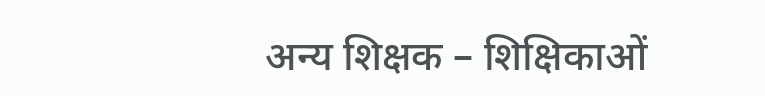अन्य शिक्षक – शिक्षिकाओं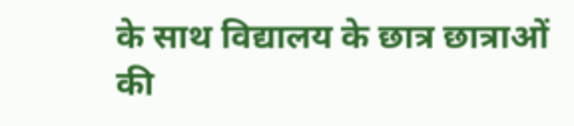के साथ विद्यालय के छात्र छात्राओं की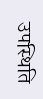उपस्थिति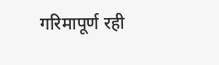गरिमापूर्ण रही